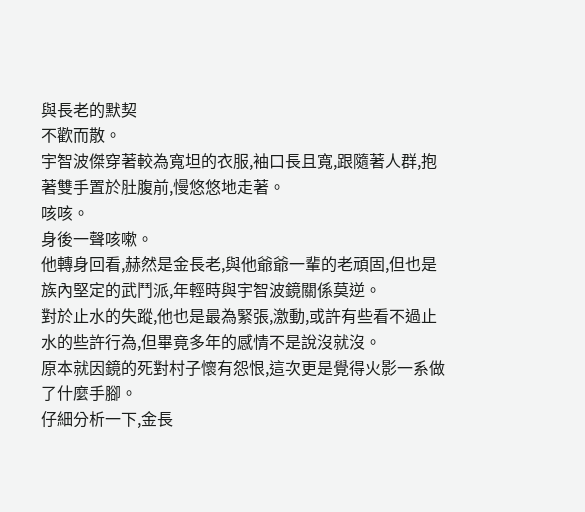與長老的默契
不歡而散。
宇智波傑穿著較為寬坦的衣服,袖口長且寬,跟隨著人群,抱著雙手置於肚腹前,慢悠悠地走著。
咳咳。
身後一聲咳嗽。
他轉身回看,赫然是金長老,與他爺爺一輩的老頑固,但也是族內堅定的武鬥派,年輕時與宇智波鏡關係莫逆。
對於止水的失蹤,他也是最為緊張,激動,或許有些看不過止水的些許行為,但畢竟多年的感情不是說沒就沒。
原本就因鏡的死對村子懷有怨恨,這次更是覺得火影一系做了什麼手腳。
仔細分析一下,金長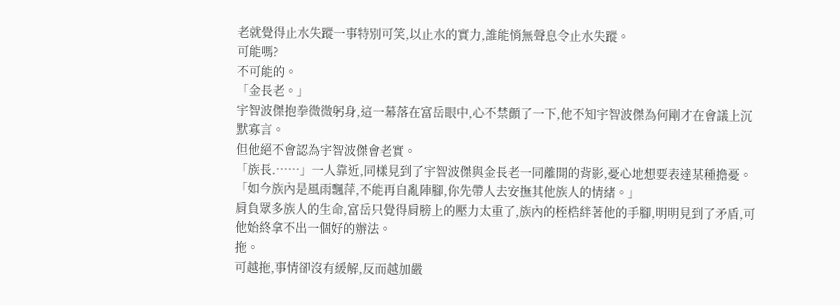老就覺得止水失蹤一事特別可笑,以止水的實力,誰能悄無聲息令止水失蹤。
可能嗎?
不可能的。
「金長老。」
宇智波傑抱拳微微躬身,這一幕落在富岳眼中,心不禁顫了一下,他不知宇智波傑為何剛才在會議上沉默寡言。
但他絕不會認為宇智波傑會老實。
「族長.……」一人靠近,同樣見到了宇智波傑與金長老一同離開的背影,憂心地想要表達某種擔憂。
「如今族內是風雨飄萍,不能再自亂陣腳,你先帶人去安撫其他族人的情緒。」
肩負眾多族人的生命,富岳只覺得肩膀上的壓力太重了,族內的桎梏絆著他的手腳,明明見到了矛盾,可他始終拿不出一個好的辦法。
拖。
可越拖,事情卻沒有緩解,反而越加嚴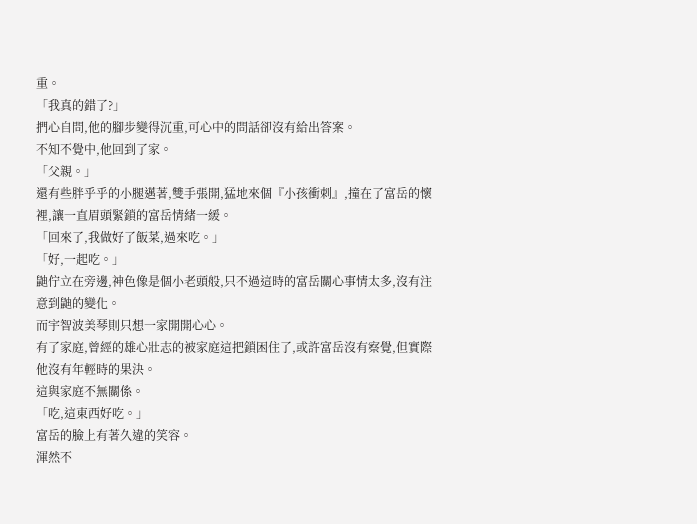重。
「我真的錯了?」
捫心自問,他的腳步變得沉重,可心中的問話卻沒有給出答案。
不知不覺中,他回到了家。
「父親。」
還有些胖乎乎的小腿邁著,雙手張開,猛地來個『小孩衝刺』,撞在了富岳的懷裡,讓一直眉頭緊鎖的富岳情緒一緩。
「回來了,我做好了飯菜,過來吃。」
「好,一起吃。」
鼬佇立在旁邊,神色像是個小老頭般,只不過這時的富岳關心事情太多,沒有注意到鼬的變化。
而宇智波美琴則只想一家開開心心。
有了家庭,曾經的雄心壯志的被家庭這把鎖困住了,或許富岳沒有察覺,但實際他沒有年輕時的果決。
這與家庭不無關係。
「吃,這東西好吃。」
富岳的臉上有著久違的笑容。
渾然不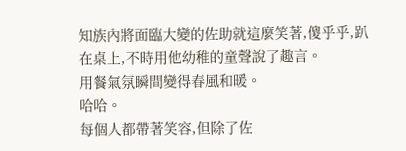知族內將面臨大變的佐助就這麼笑著,傻乎乎,趴在桌上,不時用他幼稚的童聲說了趣言。
用餐氣氛瞬間變得春風和暖。
哈哈。
每個人都帶著笑容,但除了佐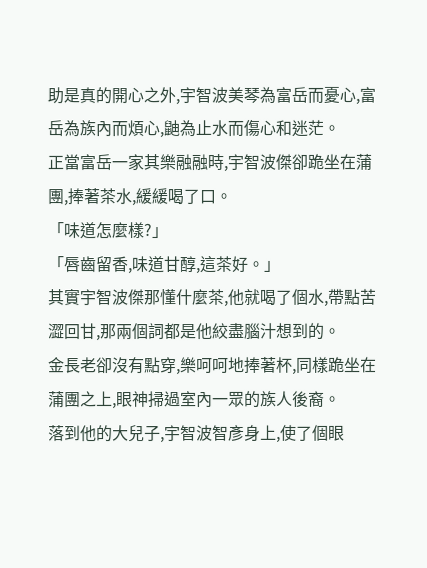助是真的開心之外,宇智波美琴為富岳而憂心,富岳為族內而煩心,鼬為止水而傷心和迷茫。
正當富岳一家其樂融融時,宇智波傑卻跪坐在蒲團,捧著茶水,緩緩喝了口。
「味道怎麼樣?」
「唇齒留香,味道甘醇,這茶好。」
其實宇智波傑那懂什麼茶,他就喝了個水,帶點苦澀回甘,那兩個詞都是他絞盡腦汁想到的。
金長老卻沒有點穿,樂呵呵地捧著杯,同樣跪坐在蒲團之上,眼神掃過室內一眾的族人後裔。
落到他的大兒子,宇智波智彥身上,使了個眼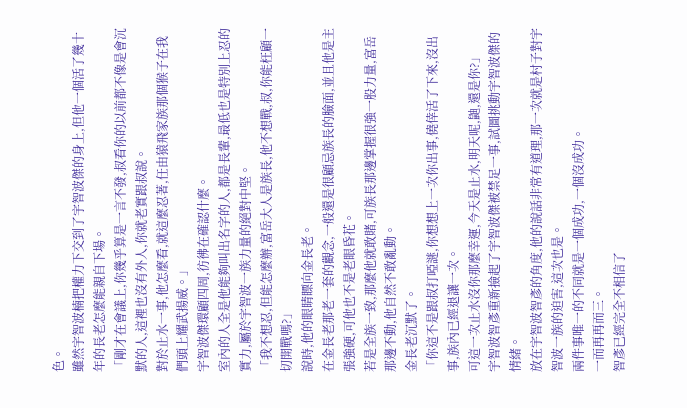色。
雖然宇智波楠把權力下交到了宇智波傑的身上,但他一個活了幾十年的長老怎麼能親自下場。
「剛才在會議上,你幾乎算是一言不發,叔看你的以前都不像是會沉默的人,這裡也沒有外人,你就老實跟叔說。
對於止水一事,他怎麼看,就這麼忍著,任由猿飛家族那個猴子在我們頭上耀武揚威。」
宇智波傑環顧四周,彷彿在確認什麼。
室內的人全是他能夠叫出名字的人,都是長輩,最低也是特別上忍的實力,屬於宇智波一族力量的絕對中堅。
「我不想忍,但能怎麼辦,富岳大人是族長,他不想戰,叔,你能枉顧一切開戰嗎?」
說時,他的眼睛瞟向金長老。
在金長老那老一套的觀念,一般還是很顧忌族長的臉面,並且他是主張強硬,可他也不是老眼昏花。
若是全族一致,那麼他就敢賭,可族長那邊掌握很強一股力量,富岳那邊不動,他自然不敢亂動。
金長老沉默了。
「你這不是跟叔打啞謎,你想想上一次你出事,僥倖活了下來,沒出事,族內已經退讓一次。
可這一次止水沒你那麼幸運,今天是止水,明天呢,鼬,還是你?」
宇智波智彥重新撿起了宇智波傑被禁足一事,試圖挑動宇智波傑的情緒。
放在宇智波智彥的角度,他的說話非常有道理,那一次就是村子對宇智波一族的迫害,這次也是。
兩件事唯一的不同就是一個成功,一個沒成功。
一而再再而三。
智彥已經完全不相信了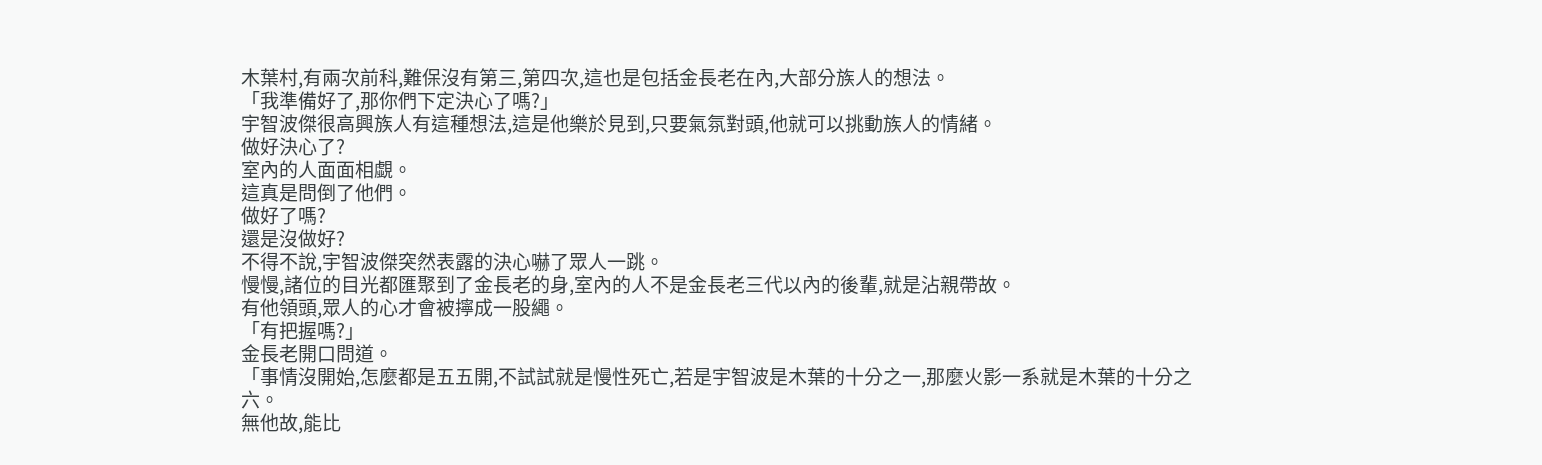木葉村,有兩次前科,難保沒有第三,第四次,這也是包括金長老在內,大部分族人的想法。
「我準備好了,那你們下定決心了嗎?」
宇智波傑很高興族人有這種想法,這是他樂於見到,只要氣氛對頭,他就可以挑動族人的情緒。
做好決心了?
室內的人面面相覷。
這真是問倒了他們。
做好了嗎?
還是沒做好?
不得不說,宇智波傑突然表露的決心嚇了眾人一跳。
慢慢,諸位的目光都匯聚到了金長老的身,室內的人不是金長老三代以內的後輩,就是沾親帶故。
有他領頭,眾人的心才會被擰成一股繩。
「有把握嗎?」
金長老開口問道。
「事情沒開始,怎麼都是五五開,不試試就是慢性死亡,若是宇智波是木葉的十分之一,那麼火影一系就是木葉的十分之六。
無他故,能比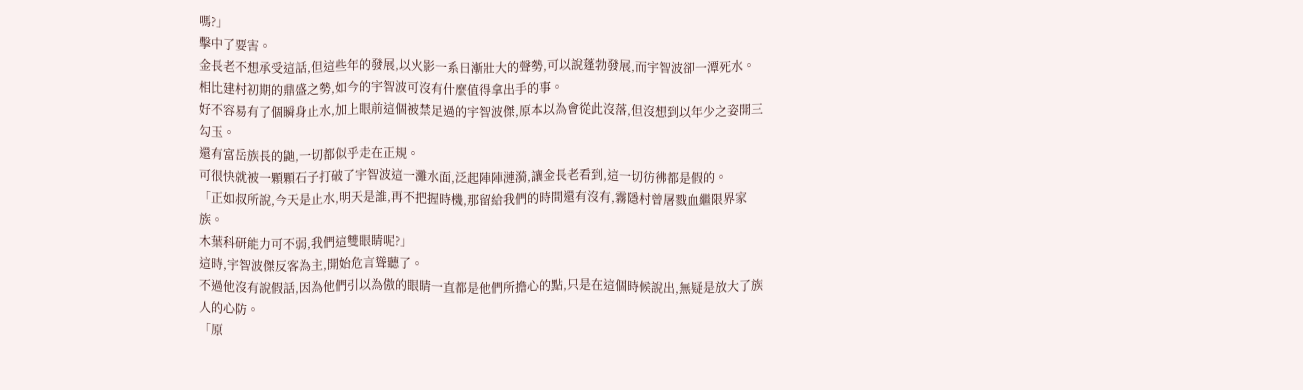嗎?」
擊中了要害。
金長老不想承受這話,但這些年的發展,以火影一系日漸壯大的聲勢,可以說蓬勃發展,而宇智波卻一潭死水。
相比建村初期的鼎盛之勢,如今的宇智波可沒有什麼值得拿出手的事。
好不容易有了個瞬身止水,加上眼前這個被禁足過的宇智波傑,原本以為會從此沒落,但沒想到以年少之姿開三勾玉。
還有富岳族長的鼬,一切都似乎走在正規。
可很快就被一顆顆石子打破了宇智波這一灘水面,泛起陣陣漣漪,讓金長老看到,這一切彷彿都是假的。
「正如叔所說,今天是止水,明天是誰,再不把握時機,那留給我們的時間還有沒有,霧隱村曾屠戮血繼限界家族。
木葉科研能力可不弱,我們這雙眼睛呢?」
這時,宇智波傑反客為主,開始危言聳聽了。
不過他沒有說假話,因為他們引以為傲的眼睛一直都是他們所擔心的點,只是在這個時候說出,無疑是放大了族人的心防。
「原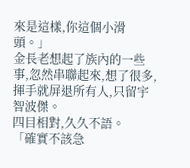來是這樣,你這個小滑頭。」
金長老想起了族內的一些事,忽然串聯起來,想了很多,揮手就屏退所有人,只留宇智波傑。
四目相對,久久不語。
「確實不該急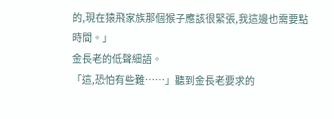的,現在猿飛家族那個猴子應該很緊張,我這邊也需要點時間。」
金長老的低聲細語。
「這,恐怕有些難……」聽到金長老要求的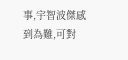事,宇智波傑感到為難,可對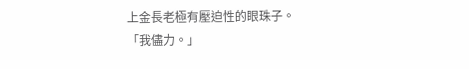上金長老極有壓迫性的眼珠子。
「我儘力。」